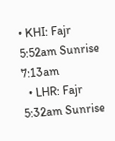• KHI: Fajr 5:52am Sunrise 7:13am
  • LHR: Fajr 5:32am Sunrise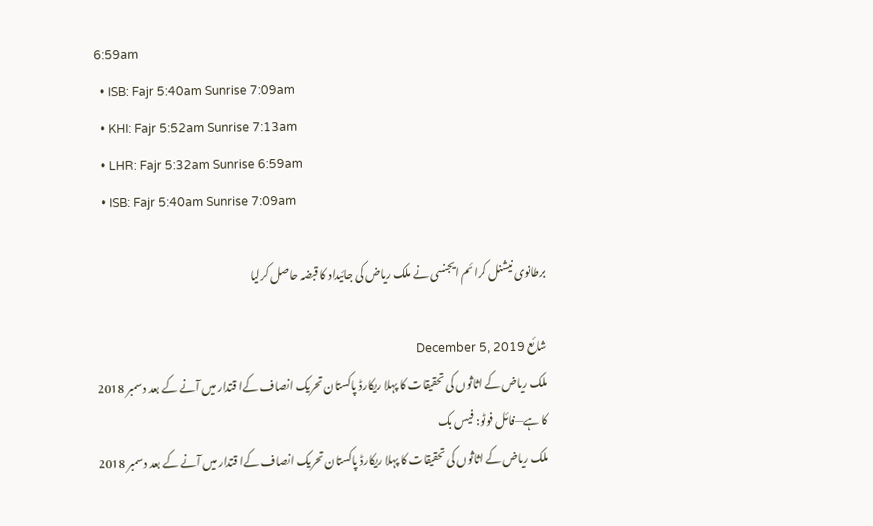6:59am
  • ISB: Fajr 5:40am Sunrise 7:09am
  • KHI: Fajr 5:52am Sunrise 7:13am
  • LHR: Fajr 5:32am Sunrise 6:59am
  • ISB: Fajr 5:40am Sunrise 7:09am

برطانوی نیشنل کرائم ایجنسی نے ملک ریاض کی جائیداد کا قبضہ حاصل کرلیا

شائع December 5, 2019
ملک ریاض کے اثاثوں کی تحقیقات کا پہلا ریکارڈ پاکستان تحریک انصاف کےا قتدار میں آنے کے بعد دسمبر 2018 کا ہے—فائل فوٹو: فیس بک
ملک ریاض کے اثاثوں کی تحقیقات کا پہلا ریکارڈ پاکستان تحریک انصاف کےا قتدار میں آنے کے بعد دسمبر 2018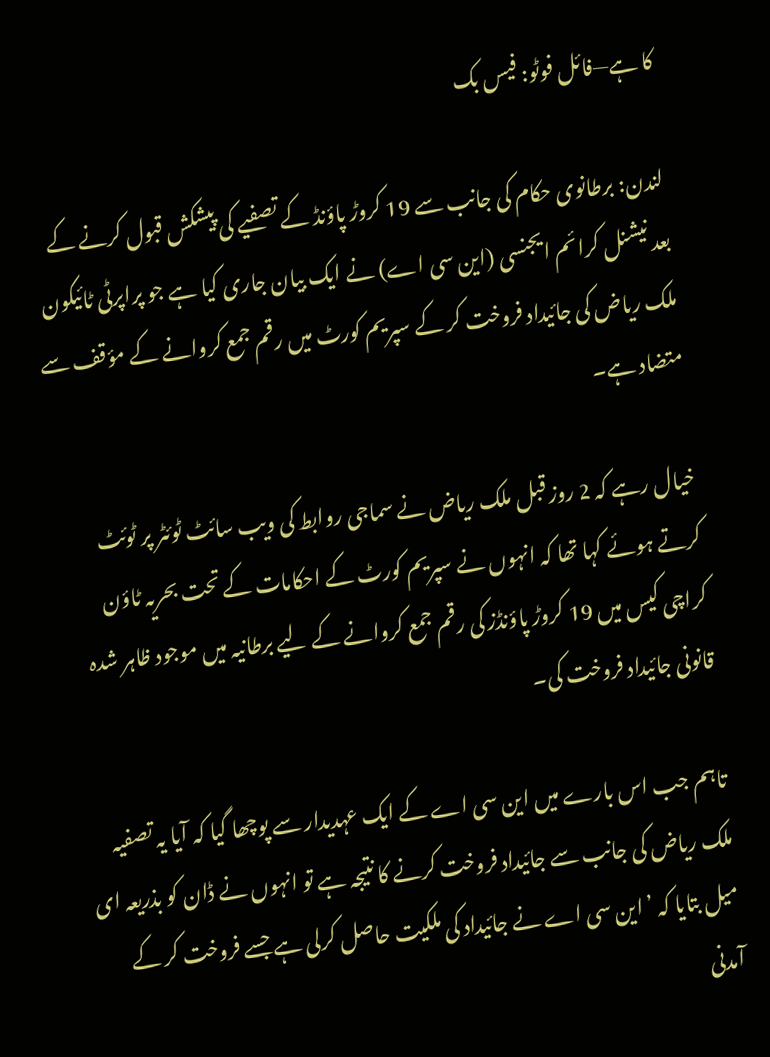کا ہے—فائل فوٹو: فیس بک

لندن: برطانوی حکام کی جانب سے 19 کروڑ پاؤنڈ کے تصفیے کی پیشکش قبول کرنے کے بعد نیشنل کرائم ایجنسی (این سی اے) نے ایک بیان جاری کیا ہے جو پراپرٹی ٹائیکون ملک ریاض کی جائیداد فروخت کر کے سپریم کورٹ میں رقم جمع کروانے کے مؤقف سے متضاد ہے۔

خیال رہے کہ 2 روز قبل ملک ریاض نے سماجی روابط کی ویب سائٹ ٹوئٹر پر ٹوئٹ کرتے ہوئے کہا تھا کہ انہوں نے سپریم کورٹ کے احکامات کے تحت بحریہ ٹاؤن کراچی کیس میں 19 کروڑ پاؤنڈز کی رقم جمع کروانے کے لیے برطانیہ میں موجود ظاہر شدہ قانونی جائیداد فروخت کی۔

تاہم جب اس بارے میں این سی اے کے ایک عہدیدار سے پوچھا گیا کہ آیا یہ تصفیہ ملک ریاض کی جانب سے جائیداد فروخت کرنے کا نتیجہ ہے تو انہوں نے ڈان کو بذریعہ ای میل بتایا کہ ’این سی اے نے جائیداد کی ملکیت حاصل کرلی ہے جسے فروخت کر کے آمدنی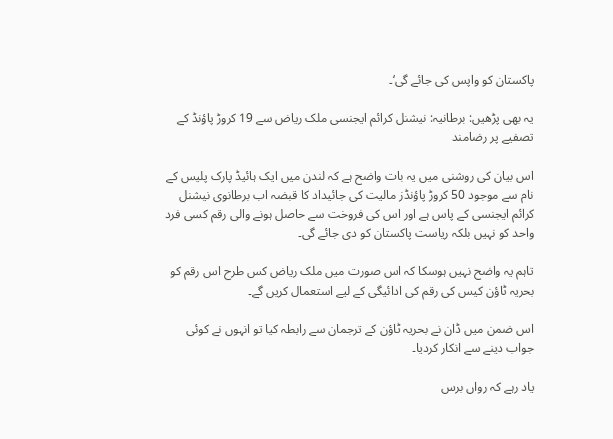پاکستان کو واپس کی جائے گی‘۔

یہ بھی پڑھیں: برطانیہ: نیشنل کرائم ایجنسی ملک ریاض سے 19 کروڑ پاؤنڈ کے تصفیے پر رضامند

اس بیان کی روشنی میں یہ بات واضح ہے کہ لندن میں ایک ہائیڈ پارک پلیس کے نام سے موجود 50 کروڑ پاؤنڈز مالیت کی جائیداد کا قبضہ اب برطانوی نیشنل کرائم ایجنسی کے پاس ہے اور اس کی فروخت سے حاصل ہونے والی رقم کسی فرد واحد کو نہیں بلکہ ریاست پاکستان کو دی جائے گی۔

تاہم یہ واضح نہیں ہوسکا کہ اس صورت میں ملک ریاض کس طرح اس رقم کو بحریہ ٹاؤن کیس کی رقم کی ادائیگی کے لیے استعمال کریں گے۔

اس ضمن میں ڈان نے بحریہ ٹاؤن کے ترجمان سے رابطہ کیا تو انہوں نے کوئی جواب دینے سے انکار کردیا۔

یاد رہے کہ رواں برس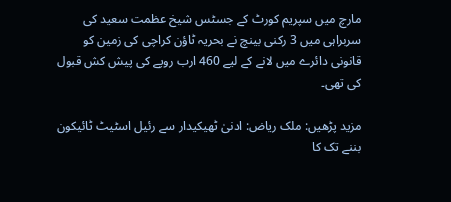مارچ میں سپریم کورٹ کے جسٹس شیخ عظمت سعید کی سربراہی میں 3 رکنی بینچ نے بحریہ ٹاؤن کراچی کی زمین کو قانونی دائرے میں لانے کے لیے 460 ارب روپے کی پیش کش قبول کی تھی۔

مزید پڑھیں: ملک ریاض: ادنیٰ ٹھیکیدار سے رئیل اسٹیٹ ٹائیکون بننے تک کا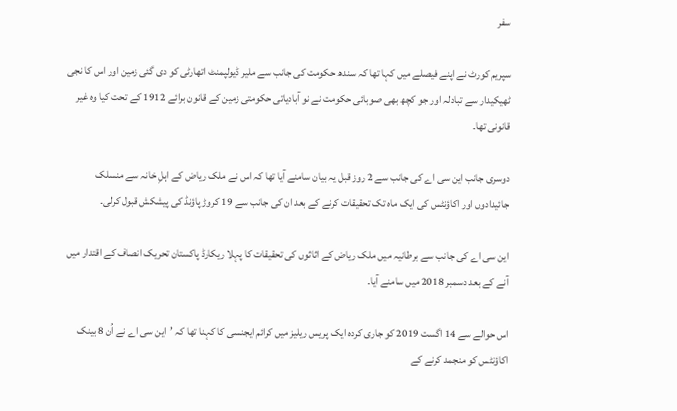سفر

سپریم کورٹ نے اپنے فیصلے میں کہا تھا کہ سندھ حکومت کی جانب سے ملیر ڈیولپمنٹ اتھارٹی کو دی گئی زمین اور اس کا نجی ٹھیکیدار سے تبادلہ اور جو کچھ بھی صوبائی حکومت نے نو آبادیاتی حکومتی زمین کے قانون برائے 1912 کے تحت کیا وہ غیر قانونی تھا۔

دوسری جانب این سی اے کی جانب سے 2 روز قبل یہ بیان سامنے آیا تھا کہ اس نے ملک ریاض کے اہلِ خانہ سے منسلک جائیدادوں اور اکاؤنٹس کی ایک ماہ تک تحقیقات کرنے کے بعد ان کی جانب سے 19 کروڑ پاؤنڈ کی پیشکش قبول کرلی۔

این سی اے کی جانب سے برطانیہ میں ملک ریاض کے اثاثوں کی تحقیقات کا پہلا ریکارڈ پاکستان تحریک انصاف کے اقتدار میں آنے کے بعد دسمبر 2018 میں سامنے آیا۔

اس حوالے سے 14 اگست 2019 کو جاری کردہ ایک پریس ریلیز میں کرائم ایجنسی کا کہنا تھا کہ ’این سی اے نے اُن 8 بینک اکاؤنٹس کو منجمد کرنے کے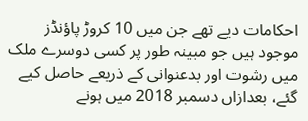احکامات دیے تھے جن میں 10 کروڑ پاؤنڈز موجود ہیں جو مبینہ طور پر کسی دوسرے ملک میں رشوت اور بدعنوانی کے ذریعے حاصل کیے گئے، بعدازاں دسمبر 2018 میں ہونے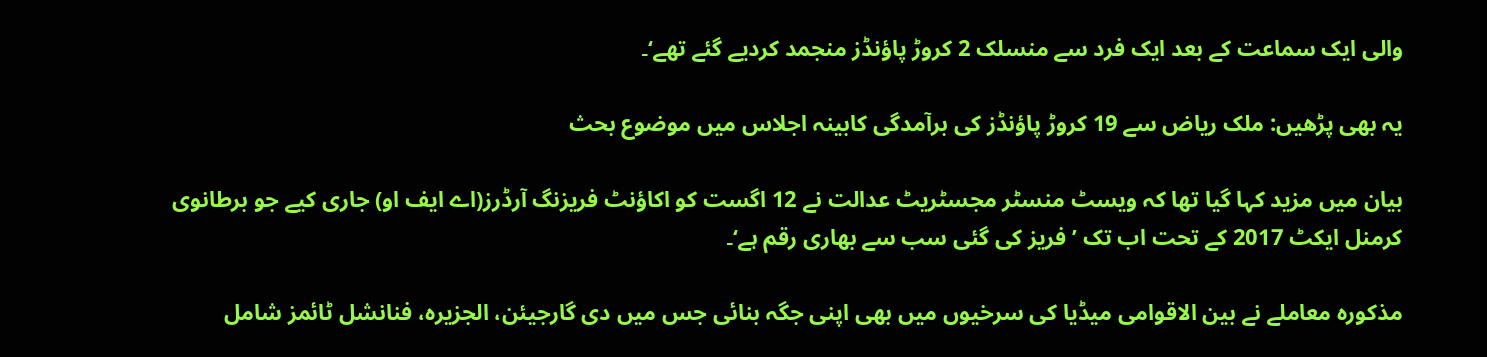والی ایک سماعت کے بعد ایک فرد سے منسلک 2 کروڑ پاؤنڈز منجمد کردیے گئے تھے‘۔

یہ بھی پڑھیں: ملک ریاض سے 19 کروڑ پاؤنڈز کی برآمدگی کابینہ اجلاس میں موضوع بحث

بیان میں مزید کہا گیا تھا کہ ویسٹ منسٹر مجسٹریٹ عدالت نے 12 اگست کو اکاؤنٹ فریزنگ آرڈرز(اے ایف او) جاری کیے جو برطانوی کرمنل ایکٹ 2017 کے تحت اب تک ’فریز کی گئی سب سے بھاری رقم ہے‘۔

مذکورہ معاملے نے بین الاقوامی میڈیا کی سرخیوں میں بھی اپنی جگہ بنائی جس میں دی گارجیئن، الجزیرہ، فنانشل ٹائمز شامل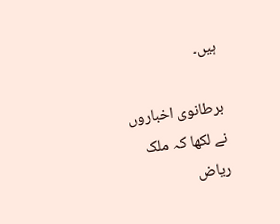ہیں۔

برطانوی اخباروں نے لکھا کہ ملک ریاض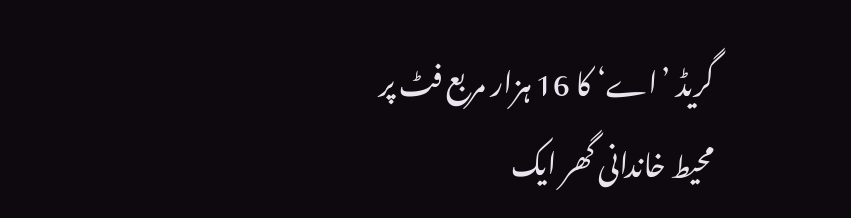گریڈ ’اے‘ کا 16 ہزار مربع فٹ پر محیط خاندانی گھر ایک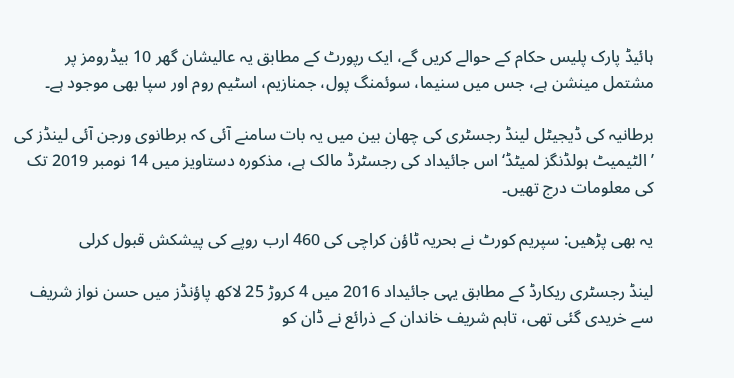ہائیڈ پارک پلیس حکام کے حوالے کریں گے، ایک رپورٹ کے مطابق یہ عالیشان گھر 10 بیڈرومز پر مشتمل مینشن ہے، جس میں سنیما، سوئمنگ پول، جمنازیم، اسٹیم روم اور سپا بھی موجود ہے۔

برطانیہ کی ڈیجیٹل لینڈ رجسٹری کی چھان بین میں یہ بات سامنے آئی کہ برطانوی ورجن آئی لینڈز کی ’الٹیمیٹ ہولڈنگز لمیٹڈ‘ اس جائیداد کی رجسٹرڈ مالک ہے، مذکورہ دستاویز میں 14 نومبر 2019 تک کی معلومات درج تھیں۔

یہ بھی پڑھیں: سپریم کورٹ نے بحریہ ٹاؤن کراچی کی 460 ارب روپے کی پیشکش قبول کرلی

لینڈ رجسٹری ریکارڈ کے مطابق یہی جائیداد 2016 میں 4 کروڑ 25 لاکھ پاؤنڈز میں حسن نواز شریف سے خریدی گئی تھی، تاہم شریف خاندان کے ذرائع نے ڈان کو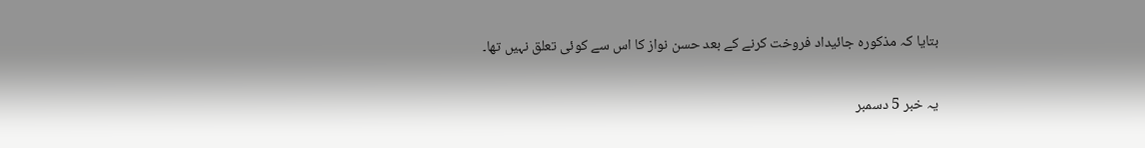بتایا کہ مذکورہ جائیداد فروخت کرنے کے بعد حسن نواز کا اس سے کوئی تعلق نہیں تھا۔


یہ خبر 5 دسمبر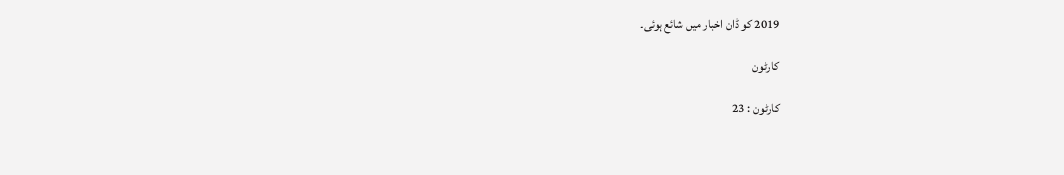2019 کو ڈان اخبار میں شائع ہوئی۔

کارٹون

کارٹون : 23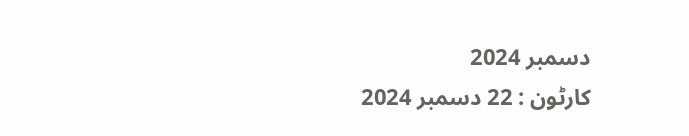دسمبر 2024
کارٹون : 22 دسمبر 2024